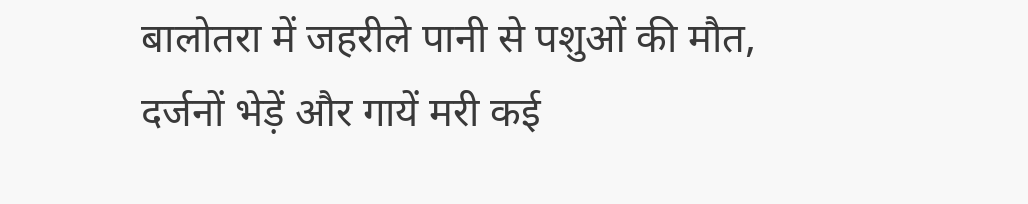बालोतरा में जहरीले पानी से पशुओं की मौत, दर्जनों भेड़ें और गायें मरी कई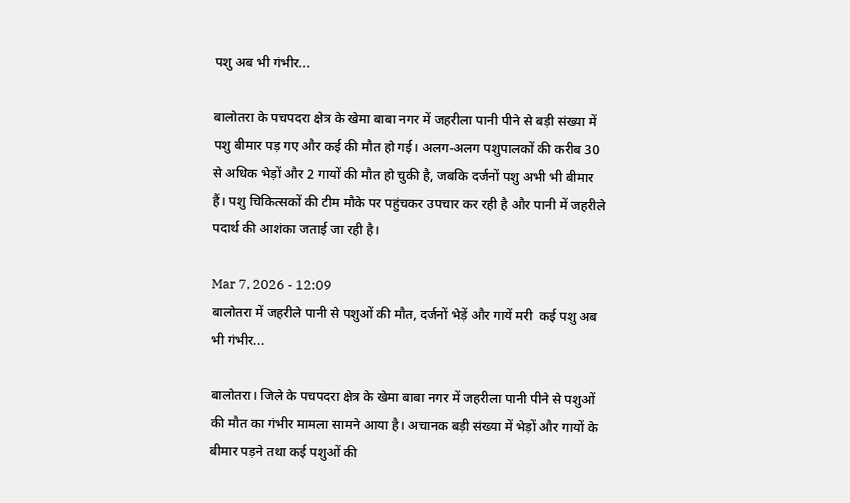पशु अब भी गंभीर...

बालोतरा के पचपदरा क्षेत्र के खेमा बाबा नगर में जहरीला पानी पीने से बड़ी संख्या में पशु बीमार पड़ गए और कई की मौत हो गई। अलग-अलग पशुपालकों की करीब 30 से अधिक भेड़ों और 2 गायों की मौत हो चुकी है, जबकि दर्जनों पशु अभी भी बीमार हैं। पशु चिकित्सकों की टीम मौके पर पहुंचकर उपचार कर रही है और पानी में जहरीले पदार्थ की आशंका जताई जा रही है।

Mar 7, 2026 - 12:09
बालोतरा में जहरीले पानी से पशुओं की मौत, दर्जनों भेड़ें और गायें मरी  कई पशु अब भी गंभीर...

बालोतरा। जिले के पचपदरा क्षेत्र के खेमा बाबा नगर में जहरीला पानी पीने से पशुओं की मौत का गंभीर मामला सामने आया है। अचानक बड़ी संख्या में भेड़ों और गायों के बीमार पड़ने तथा कई पशुओं की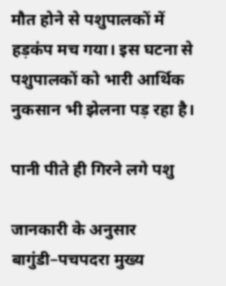मौत होने से पशुपालकों में हड़कंप मच गया। इस घटना से पशुपालकों को भारी आर्थिक नुकसान भी झेलना पड़ रहा है।

पानी पीते ही गिरने लगे पशु

जानकारी के अनुसार बागुंडी–पचपदरा मुख्य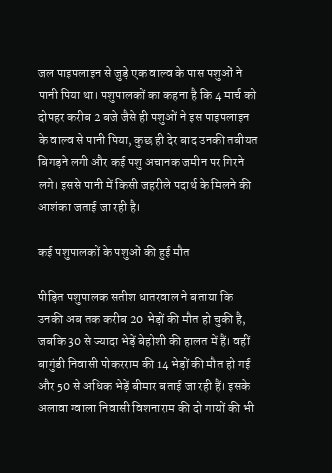जल पाइपलाइन से जुड़े एक वाल्व के पास पशुओं ने पानी पिया था। पशुपालकों का कहना है कि 4 मार्च को दोपहर करीब 2 बजे जैसे ही पशुओं ने इस पाइपलाइन के वाल्व से पानी पिया, कुछ ही देर बाद उनकी तबीयत बिगड़ने लगी और कई पशु अचानक जमीन पर गिरने लगे। इससे पानी में किसी जहरीले पदार्थ के मिलने की आशंका जताई जा रही है।

कई पशुपालकों के पशुओं की हुई मौत

पीड़ित पशुपालक सतीश धातरवाल ने बताया कि उनकी अब तक करीब 20 भेड़ों की मौत हो चुकी है, जबकि 30 से ज्यादा भेड़ें बेहोशी की हालत में हैं। वहीं बागुंडी निवासी पोकरराम की 14 भेड़ों की मौत हो गई और 50 से अधिक भेड़ें बीमार बताई जा रही हैं। इसके अलावा ग्वाला निवासी विशनाराम की दो गायों की भी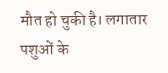मौत हो चुकी है। लगातार पशुओं के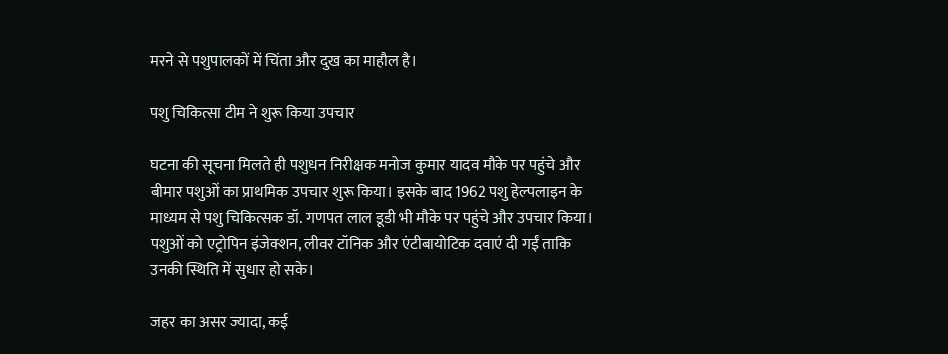मरने से पशुपालकों में चिंता और दुख का माहौल है।

पशु चिकित्सा टीम ने शुरू किया उपचार

घटना की सूचना मिलते ही पशुधन निरीक्षक मनोज कुमार यादव मौके पर पहुंचे और बीमार पशुओं का प्राथमिक उपचार शुरू किया। इसके बाद 1962 पशु हेल्पलाइन के माध्यम से पशु चिकित्सक डॉ. गणपत लाल डूडी भी मौके पर पहुंचे और उपचार किया। पशुओं को एट्रोपिन इंजेक्शन, लीवर टॉनिक और एंटीबायोटिक दवाएं दी गईं ताकि उनकी स्थिति में सुधार हो सके।

जहर का असर ज्यादा, कई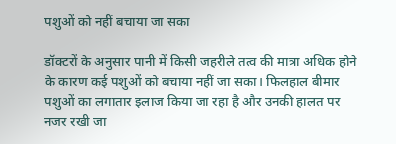पशुओं को नहीं बचाया जा सका

डॉक्टरों के अनुसार पानी में किसी जहरीले तत्व की मात्रा अधिक होने के कारण कई पशुओं को बचाया नहीं जा सका। फिलहाल बीमार पशुओं का लगातार इलाज किया जा रहा है और उनकी हालत पर नजर रखी जा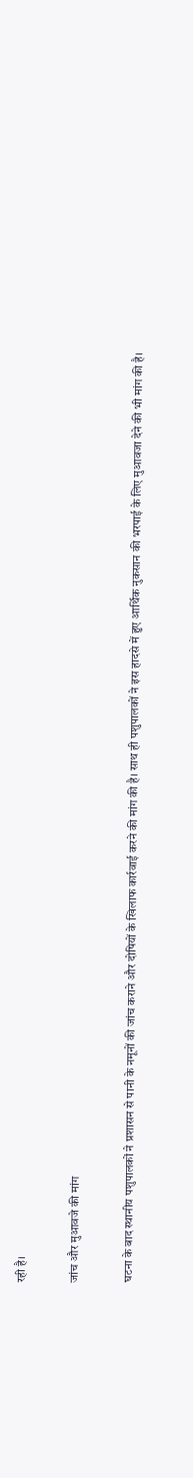रही है।

जांच और मुआवजे की मांग

घटना के बाद स्थानीय पशुपालकों ने प्रशासन से पानी के नमूनों की जांच कराने और दोषियों के खिलाफ कार्रवाई करने की मांग की है। साथ ही पशुपालकों ने इस हादसे में हुए आर्थिक नुकसान की भरपाई के लिए मुआवजा देने की भी मांग की है।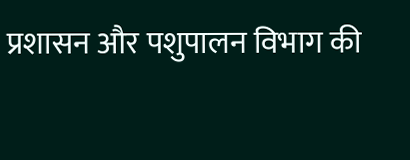प्रशासन और पशुपालन विभाग की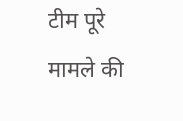टीम पूरे मामले की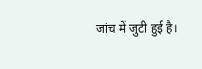जांच में जुटी हुई है।